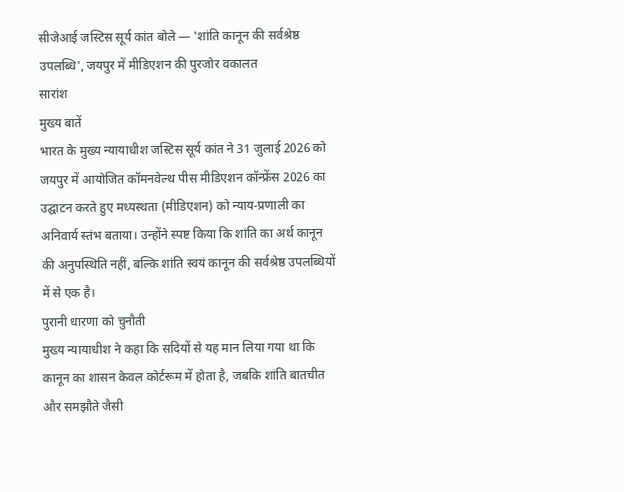सीजेआई जस्टिस सूर्य कांत बोले — 'शांति कानून की सर्वश्रेष्ठ उपलब्धि', जयपुर में मीडिएशन की पुरजोर वकालत
सारांश
मुख्य बातें
भारत के मुख्य न्यायाधीश जस्टिस सूर्य कांत ने 31 जुलाई 2026 को जयपुर में आयोजित कॉमनवेल्थ पीस मीडिएशन कॉन्फ्रेंस 2026 का उद्घाटन करते हुए मध्यस्थता (मीडिएशन) को न्याय-प्रणाली का अनिवार्य स्तंभ बताया। उन्होंने स्पष्ट किया कि शांति का अर्थ कानून की अनुपस्थिति नहीं, बल्कि शांति स्वयं कानून की सर्वश्रेष्ठ उपलब्धियों में से एक है।
पुरानी धारणा को चुनौती
मुख्य न्यायाधीश ने कहा कि सदियों से यह मान लिया गया था कि कानून का शासन केवल कोर्टरूम में होता है, जबकि शांति बातचीत और समझौते जैसी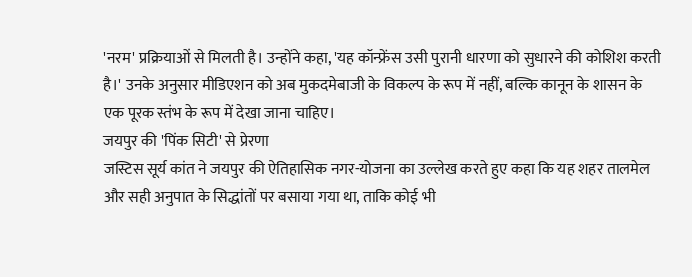'नरम' प्रक्रियाओं से मिलती है। उन्होंने कहा, 'यह कॉन्फ्रेंस उसी पुरानी धारणा को सुधारने की कोशिश करती है।' उनके अनुसार मीडिएशन को अब मुकदमेबाजी के विकल्प के रूप में नहीं, बल्कि कानून के शासन के एक पूरक स्तंभ के रूप में देखा जाना चाहिए।
जयपुर की 'पिंक सिटी' से प्रेरणा
जस्टिस सूर्य कांत ने जयपुर की ऐतिहासिक नगर-योजना का उल्लेख करते हुए कहा कि यह शहर तालमेल और सही अनुपात के सिद्धांतों पर बसाया गया था, ताकि कोई भी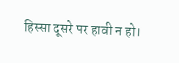हिस्सा दूसरे पर हावी न हो।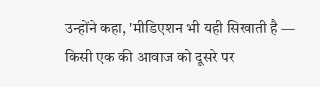उन्होंने कहा, 'मीडिएशन भी यही सिखाती है — किसी एक की आवाज को दूसरे पर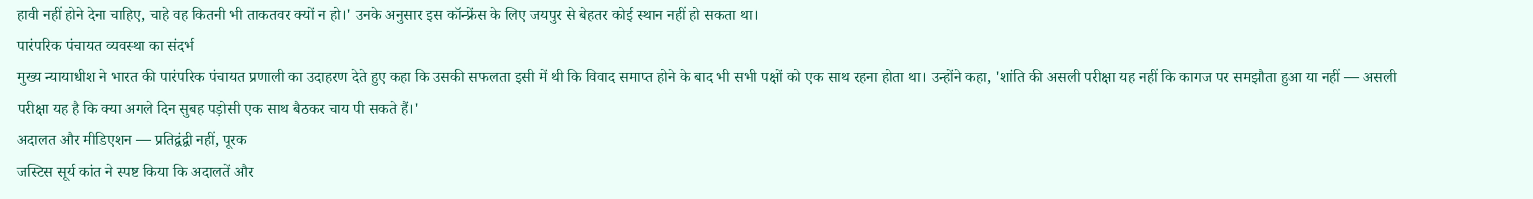हावी नहीं होने देना चाहिए, चाहे वह कितनी भी ताकतवर क्यों न हो।' उनके अनुसार इस कॉन्फ्रेंस के लिए जयपुर से बेहतर कोई स्थान नहीं हो सकता था।
पारंपरिक पंचायत व्यवस्था का संदर्भ
मुख्य न्यायाधीश ने भारत की पारंपरिक पंचायत प्रणाली का उदाहरण देते हुए कहा कि उसकी सफलता इसी में थी कि विवाद समाप्त होने के बाद भी सभी पक्षों को एक साथ रहना होता था। उन्होंने कहा, 'शांति की असली परीक्षा यह नहीं कि कागज पर समझौता हुआ या नहीं — असली परीक्षा यह है कि क्या अगले दिन सुबह पड़ोसी एक साथ बैठकर चाय पी सकते हैं।'
अदालत और मीडिएशन — प्रतिद्वंद्वी नहीं, पूरक
जस्टिस सूर्य कांत ने स्पष्ट किया कि अदालतें और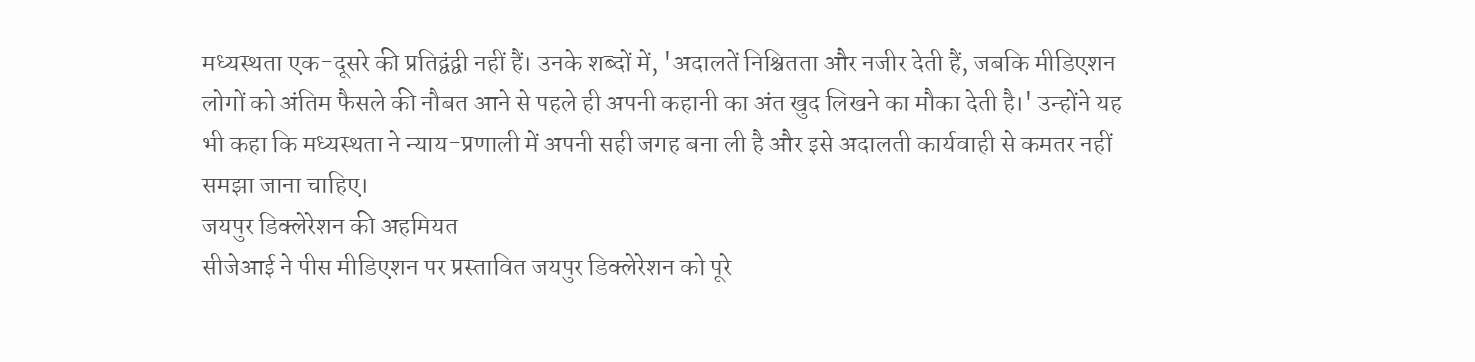मध्यस्थता एक-दूसरे की प्रतिद्वंद्वी नहीं हैं। उनके शब्दों में, 'अदालतें निश्चितता और नजीर देती हैं, जबकि मीडिएशन लोगों को अंतिम फैसले की नौबत आने से पहले ही अपनी कहानी का अंत खुद लिखने का मौका देती है।' उन्होंने यह भी कहा कि मध्यस्थता ने न्याय-प्रणाली में अपनी सही जगह बना ली है और इसे अदालती कार्यवाही से कमतर नहीं समझा जाना चाहिए।
जयपुर डिक्लेरेशन की अहमियत
सीजेआई ने पीस मीडिएशन पर प्रस्तावित जयपुर डिक्लेरेशन को पूरे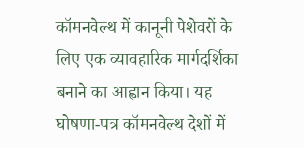कॉमनवेल्थ में कानूनी पेशेवरों के लिए एक व्यावहारिक मार्गदर्शिका बनाने का आह्वान किया। यह घोषणा-पत्र कॉमनवेल्थ देशों में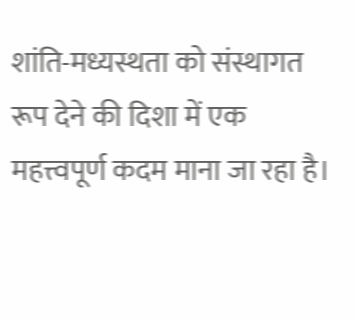शांति-मध्यस्थता को संस्थागत रूप देने की दिशा में एक महत्त्वपूर्ण कदम माना जा रहा है।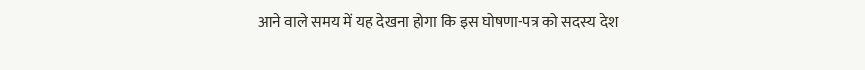आने वाले समय में यह देखना होगा कि इस घोषणा-पत्र को सदस्य देश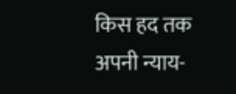किस हद तक अपनी न्याय-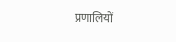प्रणालियों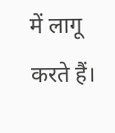में लागू करते हैं।